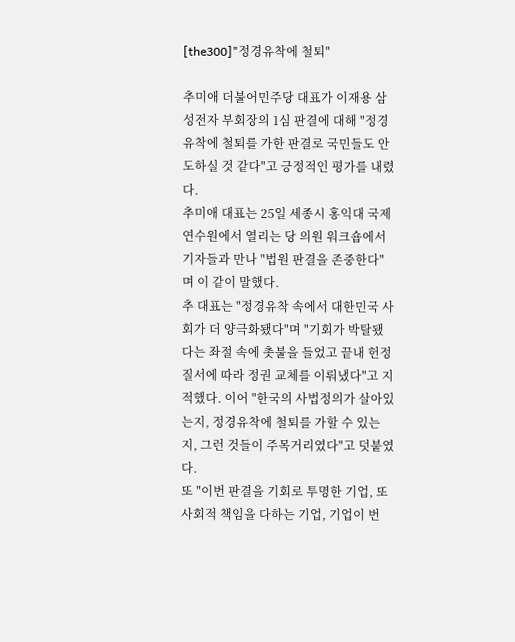[the300]"정경유착에 철퇴"

추미애 더불어민주당 대표가 이재용 삼성전자 부회장의 1심 판결에 대해 "정경유착에 철퇴를 가한 판결로 국민들도 안도하실 것 같다"고 긍정적인 평가를 내렸다.
추미애 대표는 25일 세종시 홍익대 국제연수원에서 열리는 당 의원 워크숍에서 기자들과 만나 "법원 판결을 존중한다"며 이 같이 말했다.
추 대표는 "정경유착 속에서 대한민국 사회가 더 양극화됐다"며 "기회가 박탈됐다는 좌절 속에 촛불을 들었고 끝내 헌정질서에 따라 정권 교체를 이뤄냈다"고 지적했다. 이어 "한국의 사법정의가 살아있는지, 정경유착에 철퇴를 가할 수 있는지, 그런 것들이 주목거리였다"고 덧붙였다.
또 "이번 판결을 기회로 투명한 기업, 또 사회적 책임을 다하는 기업, 기업이 번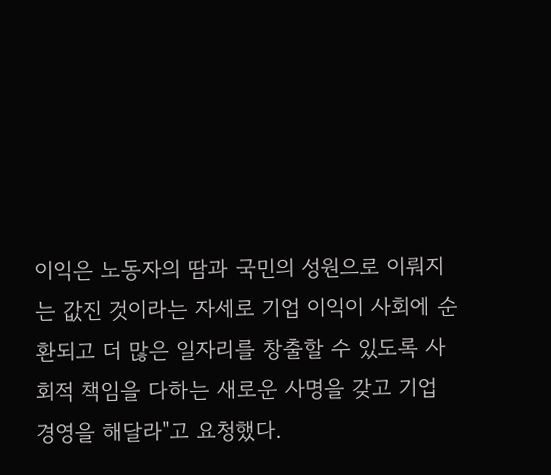이익은 노동자의 땀과 국민의 성원으로 이뤄지는 값진 것이라는 자세로 기업 이익이 사회에 순환되고 더 많은 일자리를 창출할 수 있도록 사회적 책임을 다하는 새로운 사명을 갖고 기업 경영을 해달라"고 요청했다.